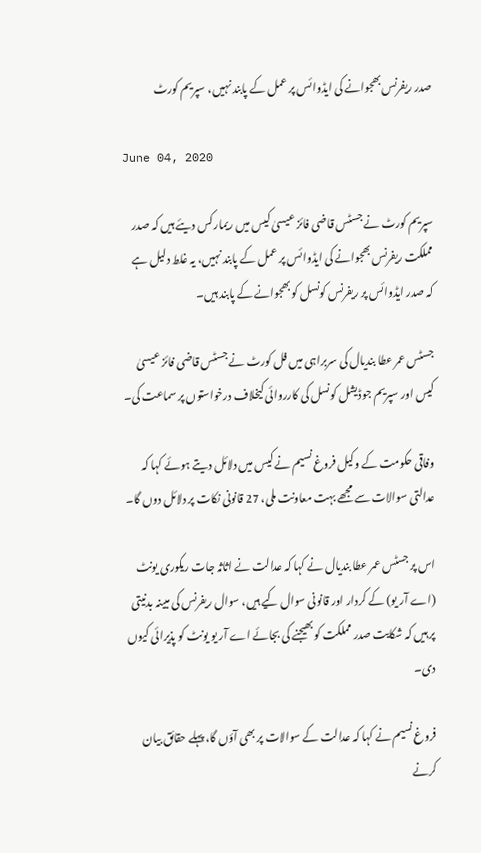صدر ریفرنس بھجوانے کی ایڈوائس پر عمل کے پابند نہیں، سپریم کورٹ

June 04, 2020

سپریم کورٹ نے جسٹس قاضی فائز عیسیٰ کیس میں ریمارکس دیئے ہیں کہ صدر مملکت ریفرنس بھجوانے کی ایڈوائس پر عمل کے پابند نہیں، یہ غلط دلیل ہے کہ صدر ایڈوائس پر ریفرنس کونسل کو بھجوانے کے پابند ہیں۔

جسٹس عمر عطا بندیال کی سربراہی میں فل کورٹ نے جسٹس قاضی فائز عیسیٰ کیس اور سپریم جوڈیشل کونسل کی کارروائی کیخلاف درخواستوں پر سماعت کی۔

وفاقی حکومت کے وکیل فروغ نسیم نے کیس میں دلائل دیتے ہوئے کہا کہ عدالتی سوالات سے مجھے بہت معاونت ملی، 27 قانونی نکات پر دلائل دوں گا۔

اس پر جسٹس عمر عطا بندیال نے کہا کہ عدالت نے اثاثہ جات ریکوری یونٹ (اے آر یو) کے کردار اور قانونی سوال کیے ہیں، سوال ریفرنس کی مبینہ بدنیتی پر ہیں کہ شکایت صدر مملکت کو بھیجنے کی بجائے اے آر یو یونٹ کو پذیرائی کیوں دی۔

فروغ نسیم نے کہا کہ عدالت کے سوالات پر بھی آؤں گا، پہلے حقائق بیان کرنے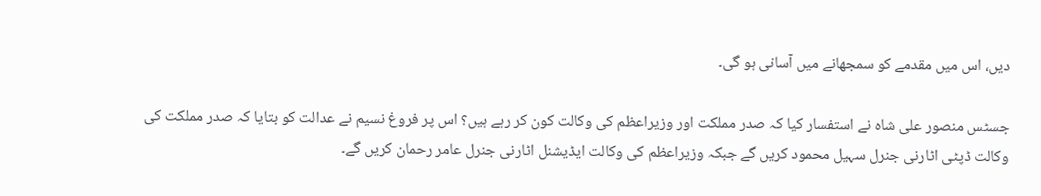دیں، اس میں مقدمے کو سمجھانے میں آسانی ہو گی۔

جسٹس منصور علی شاہ نے استفسار کیا کہ صدر مملکت اور وزیراعظم کی وکالت کون کر رہے ہیں؟ اس پر فروغ نسیم نے عدالت کو بتایا کہ صدر مملکت کی وکالت ڈپٹی اٹارنی جنرل سہیل محمود کریں گے جبکہ وزیراعظم کی وکالت ایڈیشنل اٹارنی جنرل عامر رحمان کریں گے۔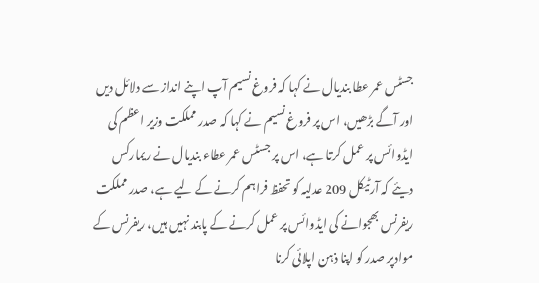جسٹس عمر عطا بندیال نے کہا کہ فروغ نسیم آپ اپنے انداز سے دلائل دیں اور آگے بڑھیں، اس پر فروغ نسیم نے کہا کہ صدر مملکت وزیر اعظم کی ایڈوائس پر عمل کرتا ہے، اس پر جسٹس عمر عطاء بندیال نے ریمارکس دیئے کہ آرٹیکل 209 عدلیہ کو تحفظ فراہم کرنے کے لیے ہے، صدر مملکت ریفرنس بھجوانے کی ایڈوائس پر عمل کرنے کے پابند نہیں ہیں، ریفرنس کے موادپر صدر کو اپنا ذہن اپلائی کرنا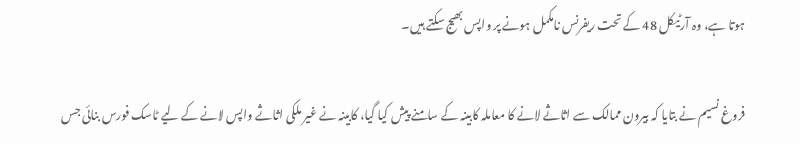ہوتا ہے، وہ آرٹیکل 48 کے تحت ریفرنس نامکمل ہونے پر واپس بھیج سکتے ہیں۔

فروغ نسیم نے بتایا کہ بیرون ممالک سے اثاثے لانے کا معاملہ کابینہ کے سامنے پیش کیا گیا، کابینہ نے غیر ملکی اثاثے واپس لانے کے لیے ٹاسک فورس بنائی جس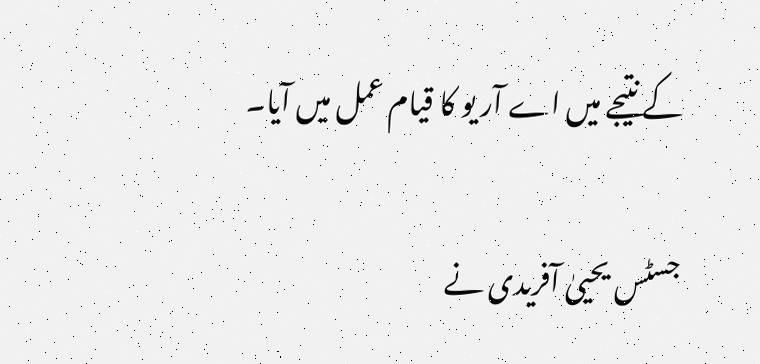کے نتیجے میں اے آر یو کا قیام عمل میں آیا۔

جسٹس یحییٰ آفریدی نے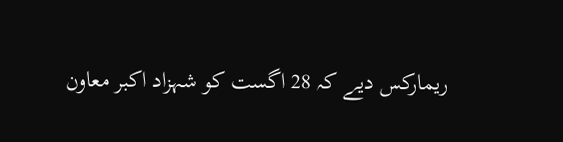ریمارکس دیے کہ 28 اگست کو شہزاد اکبر معاون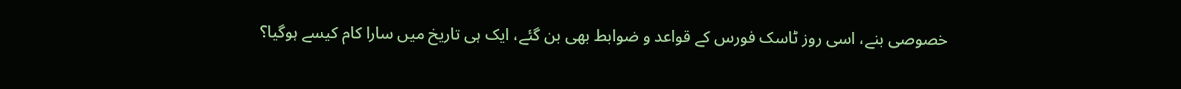خصوصی بنے، اسی روز ٹاسک فورس کے قواعد و ضوابط بھی بن گئے، ایک ہی تاریخ میں سارا کام کیسے ہوگیا؟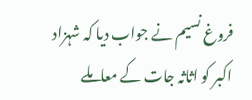فروغ نسیم نے جواب دیا کہ شہزاد اکبر کو اثاثہ جات کے معاملے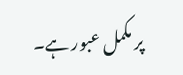پر مکمل عبور ہے۔